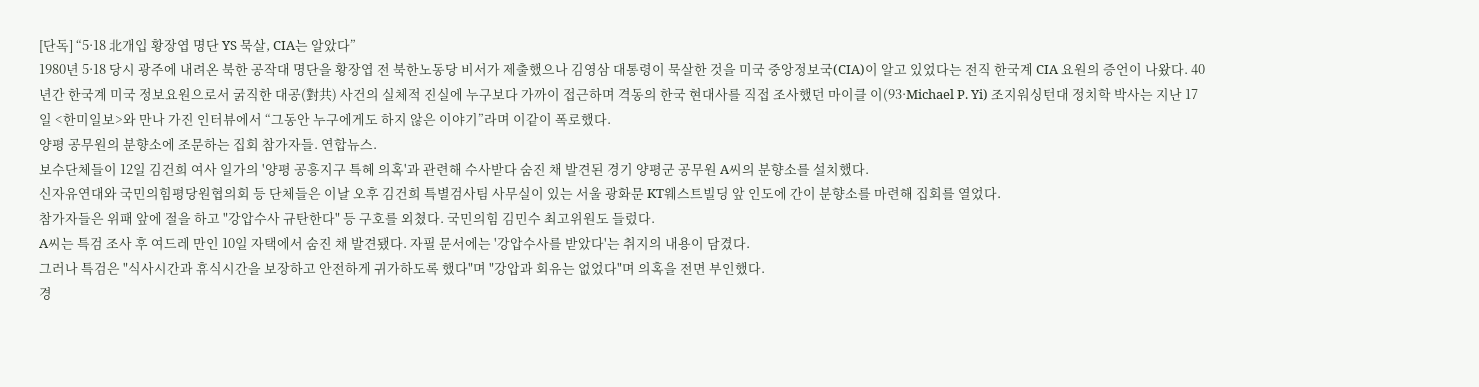[단독] “5·18 北개입 황장엽 명단 YS 묵살, CIA는 알았다”
1980년 5·18 당시 광주에 내려온 북한 공작대 명단을 황장엽 전 북한노동당 비서가 제출했으나 김영삼 대통령이 묵살한 것을 미국 중앙정보국(CIA)이 알고 있었다는 전직 한국계 CIA 요원의 증언이 나왔다. 40년간 한국계 미국 정보요원으로서 굵직한 대공(對共) 사건의 실체적 진실에 누구보다 가까이 접근하며 격동의 한국 현대사를 직접 조사했던 마이클 이(93·Michael P. Yi) 조지워싱턴대 정치학 박사는 지난 17일 <한미일보>와 만나 가진 인터뷰에서 “그동안 누구에게도 하지 않은 이야기”라며 이같이 폭로했다.
양평 공무원의 분향소에 조문하는 집회 참가자들. 연합뉴스.
보수단체들이 12일 김건희 여사 일가의 '양평 공흥지구 특혜 의혹'과 관련해 수사받다 숨진 채 발견된 경기 양평군 공무원 A씨의 분향소를 설치했다.
신자유연대와 국민의힘평당원협의회 등 단체들은 이날 오후 김건희 특별검사팀 사무실이 있는 서울 광화문 KT웨스트빌딩 앞 인도에 간이 분향소를 마련해 집회를 열었다.
참가자들은 위패 앞에 절을 하고 "강압수사 규탄한다" 등 구호를 외쳤다. 국민의힘 김민수 최고위원도 들렀다.
A씨는 특검 조사 후 여드레 만인 10일 자택에서 숨진 채 발견됐다. 자필 문서에는 '강압수사를 받았다'는 취지의 내용이 담겼다.
그러나 특검은 "식사시간과 휴식시간을 보장하고 안전하게 귀가하도록 했다"며 "강압과 회유는 없었다"며 의혹을 전면 부인했다.
경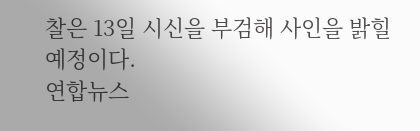찰은 13일 시신을 부검해 사인을 밝힐 예정이다.
연합뉴스